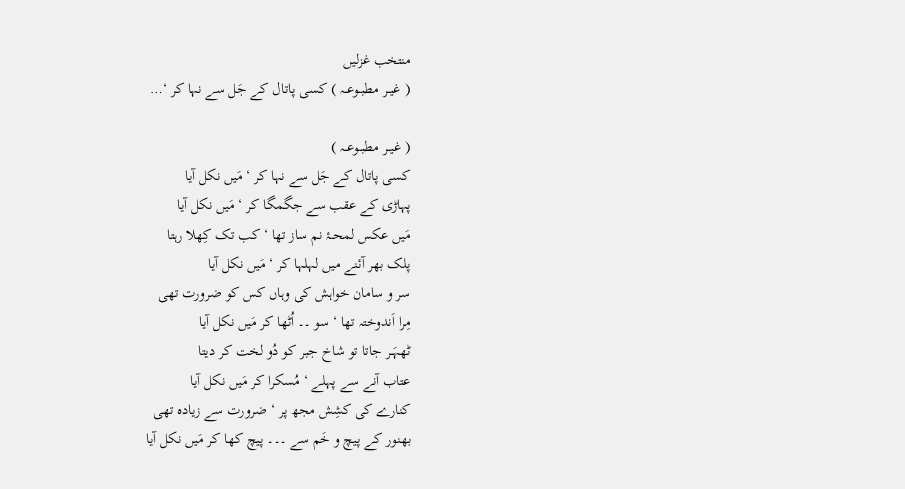منتخب غزلیں
( غیــر مطبــوعــہ ) کسی پاتال کے جَل سے نہا کر ‘…

( غیــر مطبــوعــہ )
کسی پاتال کے جَل سے نہا کر ‘ مَیں نکل آیا
پہاڑی کے عقب سے جگمگا کر ‘ مَیں نکل آیا
مَیں عکس لمحــۂ نم ساز تھا ‘ کب تک کِھلا رہتا
پلک بھر آئنے میں لہلہا کر ‘ مَیں نکل آیا
سر و سامان خواہش کی وہاں کس کو ضرورت تھی
مِرا اَندوختہ تھا ‘ سو ۔۔ اُٹھا کر مَیں نکل آیا
ٹھہَــر جاتا تو شاخ جبر کو دُو لخت کر دیتا
عتاب آنے سے پہلے ‘ مُسکرا کر مَیں نکل آیا
کنارے کی کشِش مجھ پر ‘ ضرورت سے زیادہ تھی
بھنور کے پیچ و خَم سے ۔۔۔ پیچ کھا کر مَیں نکل آیا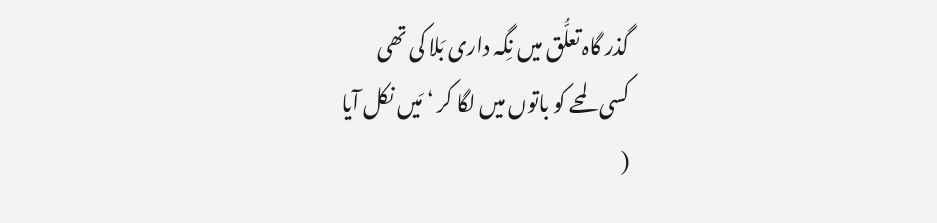گذر گاہ تعلُّق میں نِگہ داری بَلا کی تھی
کسی لمحے کو باتوں میں لگا کر ‘ مَیں نکل آیا
(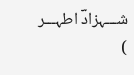شـــہزادؔ اطہـــر )